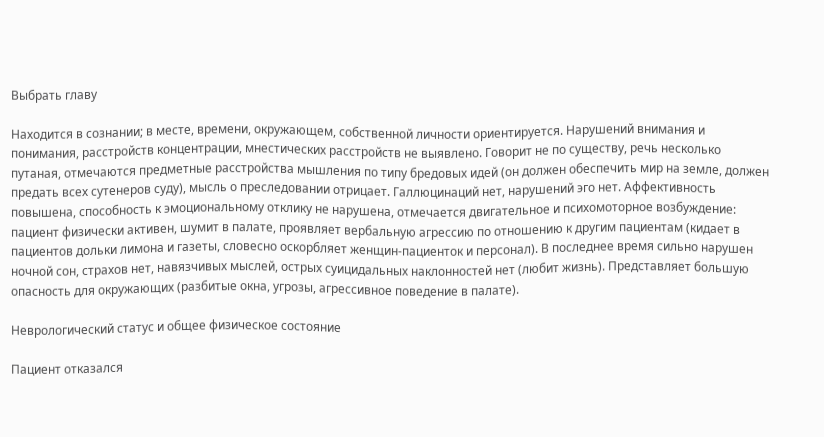Выбрать главу

Находится в сознании; в месте, времени, окружающем, собственной личности ориентируется. Нарушений внимания и понимания, расстройств концентрации, мнестических расстройств не выявлено. Говорит не по существу, речь несколько путаная, отмечаются предметные расстройства мышления по типу бредовых идей (он должен обеспечить мир на земле, должен предать всех сутенеров суду), мысль о преследовании отрицает. Галлюцинаций нет, нарушений эго нет. Аффективность повышена, способность к эмоциональному отклику не нарушена, отмечается двигательное и психомоторное возбуждение: пациент физически активен, шумит в палате, проявляет вербальную агрессию по отношению к другим пациентам (кидает в пациентов дольки лимона и газеты, словесно оскорбляет женщин-пациенток и персонал). В последнее время сильно нарушен ночной сон, страхов нет, навязчивых мыслей, острых суицидальных наклонностей нет (любит жизнь). Представляет большую опасность для окружающих (разбитые окна, угрозы, агрессивное поведение в палате).

Неврологический статус и общее физическое состояние

Пациент отказался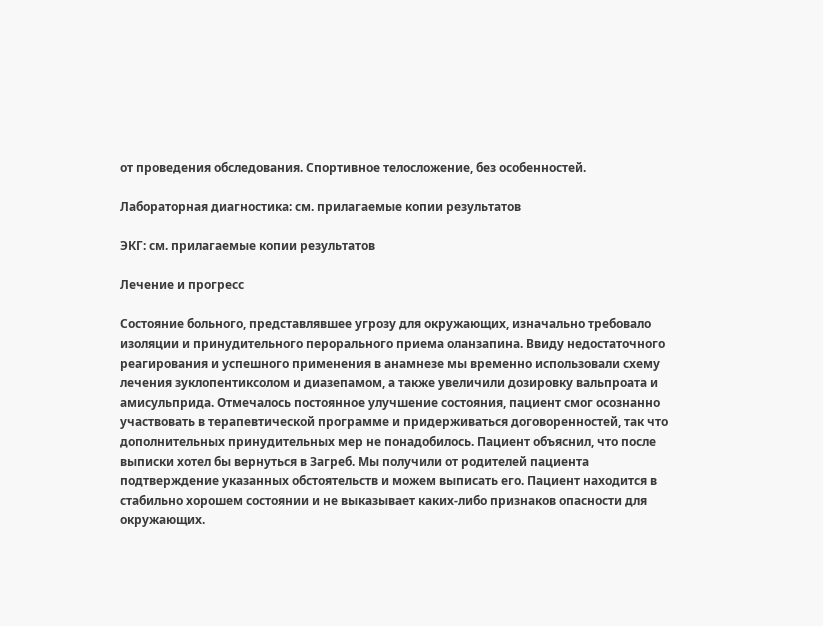от проведения обследования. Спортивное телосложение, без особенностей.

Лабораторная диагностика: см. прилагаемые копии результатов

ЭКГ: см. прилагаемые копии результатов

Лечение и прогресс

Состояние больного, представлявшее угрозу для окружающих, изначально требовало изоляции и принудительного перорального приема оланзапина. Ввиду недостаточного реагирования и успешного применения в анамнезе мы временно использовали схему лечения зуклопентиксолом и диазепамом, а также увеличили дозировку вальпроата и амисульприда. Отмечалось постоянное улучшение состояния, пациент смог осознанно участвовать в терапевтической программе и придерживаться договоренностей, так что дополнительных принудительных мер не понадобилось. Пациент объяснил, что после выписки хотел бы вернуться в Загреб. Мы получили от родителей пациента подтверждение указанных обстоятельств и можем выписать его. Пациент находится в стабильно хорошем состоянии и не выказывает каких-либо признаков опасности для окружающих.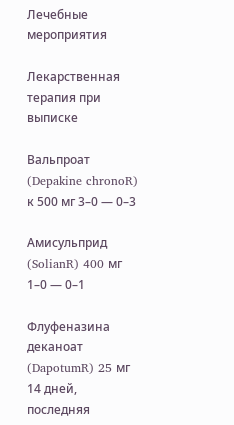Лечебные мероприятия

Лекарственная терапия при выписке

Вальпроат (Depakine chronoR) к 500 мг 3–0 — 0–3

Амисульприд (SolianR) 400 мг 1–0 — 0–1

Флуфеназина деканоат (DapotumR) 25 мг 14 дней, последняя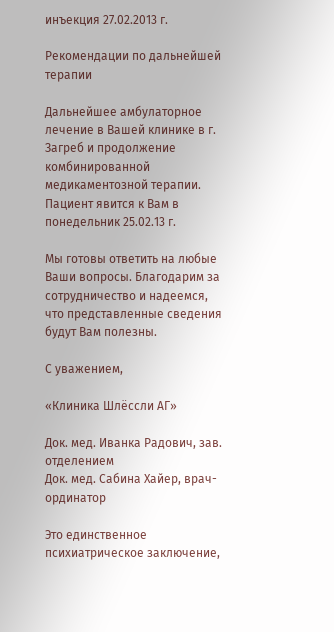инъекция 27.02.2013 г.

Рекомендации по дальнейшей терапии

Дальнейшее амбулаторное лечение в Вашей клинике в г. Загреб и продолжение комбинированной медикаментозной терапии. Пациент явится к Вам в понедельник 25.02.13 г.

Мы готовы ответить на любые Ваши вопросы. Благодарим за сотрудничество и надеемся, что представленные сведения будут Вам полезны.

С уважением,

«Клиника Шлёссли АГ»

Док. мед. Иванка Радович, зав. отделением
Док. мед. Сабина Хайер, врач-ординатор

Это единственное психиатрическое заключение,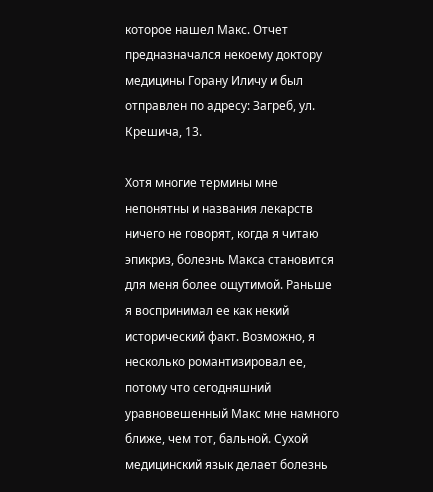которое нашел Макс. Отчет предназначался некоему доктору медицины Горану Иличу и был отправлен по адресу: Загреб, ул. Крешича, 13.

Хотя многие термины мне непонятны и названия лекарств ничего не говорят, когда я читаю эпикриз, болезнь Макса становится для меня более ощутимой. Раньше я воспринимал ее как некий исторический факт. Возможно, я несколько романтизировал ее, потому что сегодняшний уравновешенный Макс мне намного ближе, чем тот, бальной. Сухой медицинский язык делает болезнь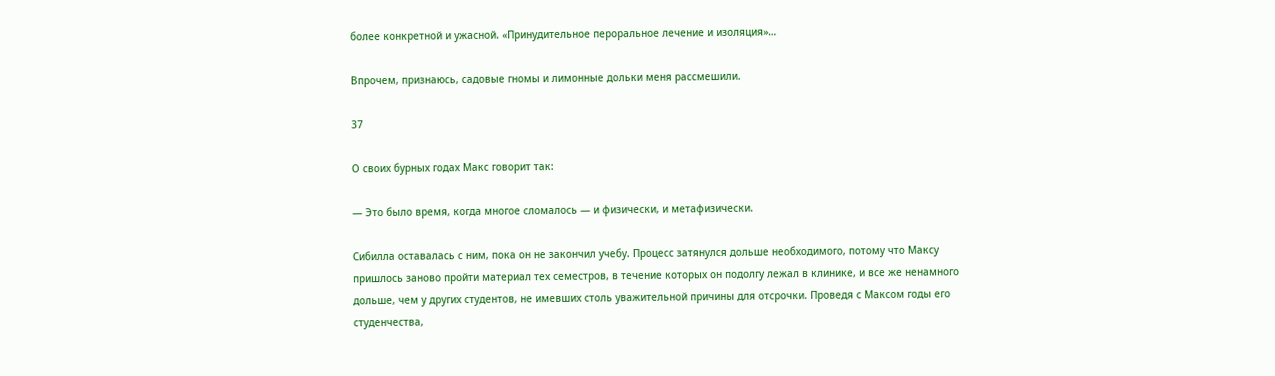более конкретной и ужасной. «Принудительное пероральное лечение и изоляция»…

Впрочем, признаюсь, садовые гномы и лимонные дольки меня рассмешили.

37

О своих бурных годах Макс говорит так:

— Это было время, когда многое сломалось — и физически, и метафизически.

Сибилла оставалась с ним, пока он не закончил учебу. Процесс затянулся дольше необходимого, потому что Максу пришлось заново пройти материал тех семестров, в течение которых он подолгу лежал в клинике, и все же ненамного дольше, чем у других студентов, не имевших столь уважительной причины для отсрочки. Проведя с Максом годы его студенчества,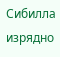Сибилла изрядно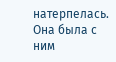натерпелась. Она была с ним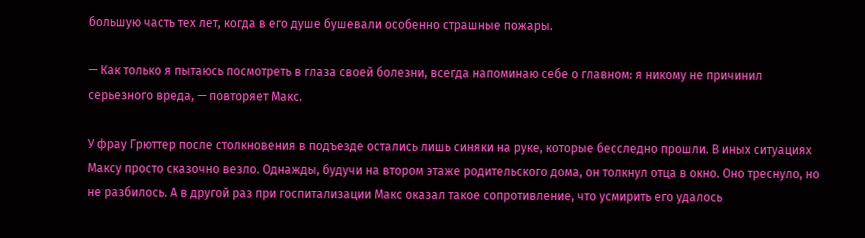большую часть тех лет, когда в его душе бушевали особенно страшные пожары.

— Как только я пытаюсь посмотреть в глаза своей болезни, всегда напоминаю себе о главном: я никому не причинил серьезного вреда, — повторяет Макс.

У фрау Грюттер после столкновения в подъезде остались лишь синяки на руке, которые бесследно прошли. В иных ситуациях Максу просто сказочно везло. Однажды, будучи на втором этаже родительского дома, он толкнул отца в окно. Оно треснуло, но не разбилось. А в другой раз при госпитализации Макс оказал такое сопротивление, что усмирить его удалось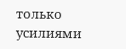только усилиями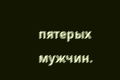пятерых мужчин.